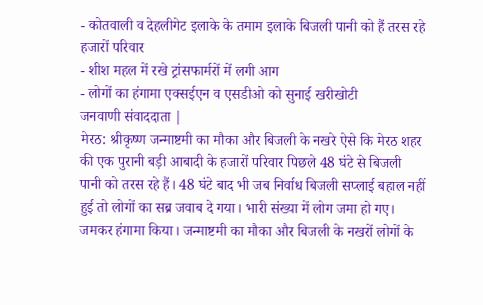- कोतवाली व देहलीगेट इलाके के तमाम इलाके बिजली पानी को हैं तरस रहे हजारों परिवार
- शीश महल में रखे ट्रांसफार्मरों में लगी आग
- लोगों का हंगामा एक्सईएन व एसडीओ को सुनाई खरीखोटी
जनवाणी संवाददाता |
मेरठ: श्रीकृष्ण जन्माष्टमी का मौका और बिजली के नखरे ऐसे कि मेरठ शहर की एक पुरानी बड़ी आबादी के हजारों परिवार पिछले 48 घंटे से बिजली पानी को तरस रहे हैं। 48 घंटे बाद भी जब निर्वाध बिजली सप्लाई बहाल नहीं हुई तो लोगों का सब्र जवाब दे गया। भारी संख्या में लोग जमा हो गए। जमकर हंगामा किया। जन्माष्टमी का मौका और बिजली के नखरों लोगों के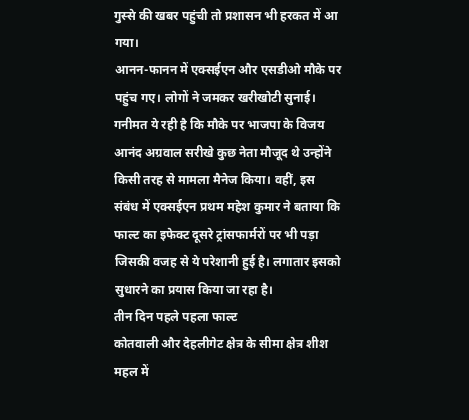गुस्से की खबर पहुंची तो प्रशासन भी हरकत में आ गया।
आनन-फानन में एक्सईएन और एसडीओ मौके पर पहुंच गए। लोगों ने जमकर खरीखोटी सुनाई। गनीमत ये रही है कि मौके पर भाजपा के विजय आनंद अग्रवाल सरीखे कुछ नेता मौजूद थे उन्होंने किसी तरह से मामला मैनेज किया। वहीं, इस संबंध में एक्सईएन प्रथम महेश कुमार ने बताया कि फाल्ट का इफेक्ट दूसरे ट्रांसफार्मरों पर भी पड़ा जिसकी वजह से ये परेशानी हुई है। लगातार इसको सुधारने का प्रयास किया जा रहा है।
तीन दिन पहले पहला फाल्ट
कोतवाली और देहलीगेट क्षेत्र के सीमा क्षेत्र शीश महल में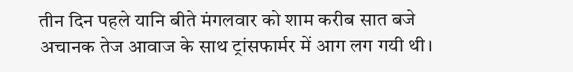तीन दिन पहले यानि बीते मंगलवार को शाम करीब सात बजे अचानक तेज आवाज के साथ ट्रांसफार्मर में आग लग गयी थी।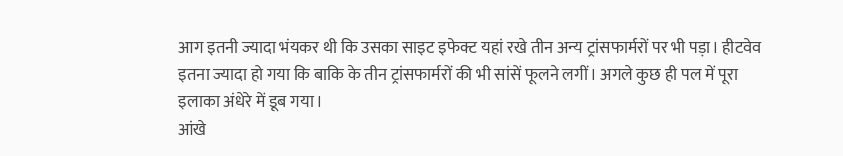आग इतनी ज्यादा भंयकर थी कि उसका साइट इफेक्ट यहां रखे तीन अन्य ट्रांसफार्मरों पर भी पड़ा। हीटवेव इतना ज्यादा हो गया कि बाकि के तीन ट्रांसफार्मरों की भी सांसें फूलने लगीं। अगले कुछ ही पल में पूरा इलाका अंधेरे में डूब गया।
आंखे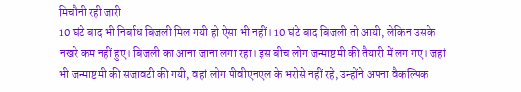मिचौनी रही जारी
10 घंटे बाद भी निर्बाध बिजली मिल गयी हो ऐसा भी नहीं। 10 घंटे बाद बिजली तो आयी, लेकिन उसके नखरे कम नहीं हुए। बिजली का आना जाना लगा रहा। इस बीच लोग जन्माष्टमी की तैयारी में लग गए। जहां भी जन्माष्टमी की सजावटी की गयी, वहां लोग पीवीएनएल के भरोसे नहीं रहे, उन्होंने अपना वैकल्पिक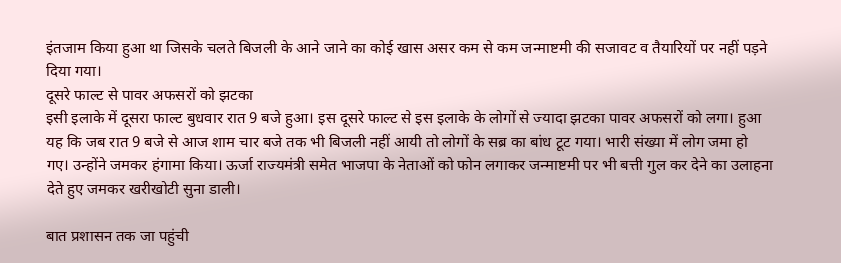इंतजाम किया हुआ था जिसके चलते बिजली के आने जाने का कोई खास असर कम से कम जन्माष्टमी की सजावट व तैयारियों पर नहीं पड़ने दिया गया।
दूसरे फाल्ट से पावर अफसरों को झटका
इसी इलाके में दूसरा फाल्ट बुधवार रात 9 बजे हुआ। इस दूसरे फाल्ट से इस इलाके के लोगों से ज्यादा झटका पावर अफसरों को लगा। हुआ यह कि जब रात 9 बजे से आज शाम चार बजे तक भी बिजली नहीं आयी तो लोगों के सब्र का बांध टूट गया। भारी संख्या में लोग जमा हो गए। उन्होंने जमकर हंगामा किया। ऊर्जा राज्यमंत्री समेत भाजपा के नेताओं को फोन लगाकर जन्माष्टमी पर भी बत्ती गुल कर देने का उलाहना देते हुए जमकर खरीखोटी सुना डाली।

बात प्रशासन तक जा पहुंची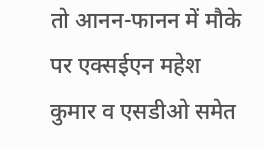तो आनन-फानन में मौके पर एक्सईएन महेश कुमार व एसडीओ समेत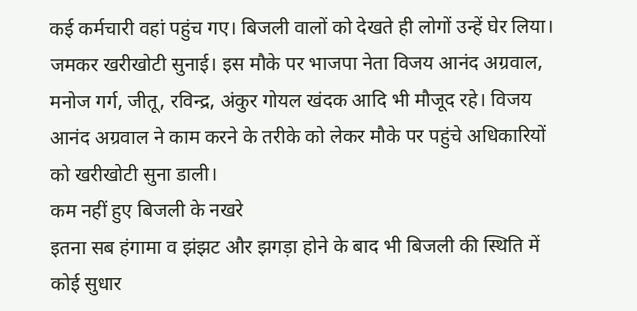कई कर्मचारी वहां पहुंच गए। बिजली वालों को देखते ही लोगों उन्हें घेर लिया। जमकर खरीखोटी सुनाई। इस मौके पर भाजपा नेता विजय आनंद अग्रवाल, मनोज गर्ग, जीतू, रविन्द्र, अंकुर गोयल खंदक आदि भी मौजूद रहे। विजय आनंद अग्रवाल ने काम करने के तरीके को लेकर मौके पर पहुंचे अधिकारियों को खरीखोटी सुना डाली।
कम नहीं हुए बिजली के नखरे
इतना सब हंगामा व झंझट और झगड़ा होने के बाद भी बिजली की स्थिति में कोई सुधार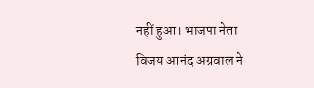नहीं हुआ। भाजपा नेता विजय आनंद अग्रवाल ने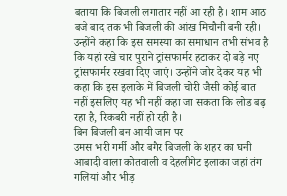बताया कि बिजली लगातार नहीं आ रही है। शाम आठ बजे बाद तक भी बिजली की आंख मिचौनी बनी रही। उन्होंने कहा कि इस समस्या का समाधान तभी संभव है कि यहां रखे चार पुराने ट्रांसफार्मर हटाकर दो बड़े नए ट्रांसफार्मर रखवा दिए जाएं। उन्होंने जोर देकर यह भी कहा कि इस इलाके में बिजली चोरी जैसी कोई बात नहीं इसलिए यह भी नहीं कहा जा सकता कि लोड बढ़ रहा है, रिकबरी नहीं हो रही है।
बिन बिजली बन आयी जान पर
उमस भरी गर्मी और बगैर बिजली के शहर का घनी आबादी वाला कोतवाली व देहलीगेट इलाका जहां तंग गलियां और भीड़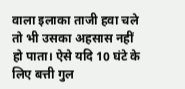वाला इलाका ताजी हवा चले तो भी उसका अहसास नहीं हो पाता। ऐसे यदि 10 घंटे के लिए बत्ती गुल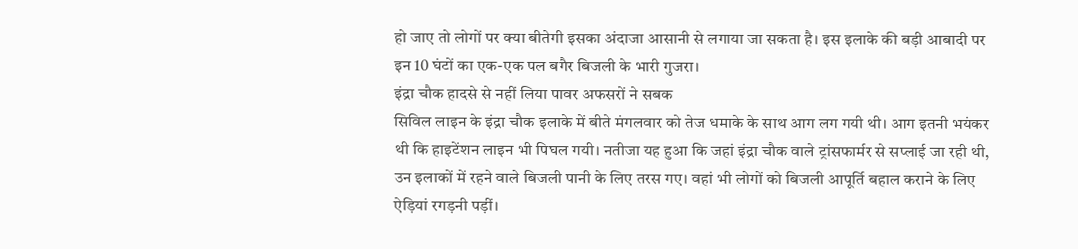हो जाए तो लोगों पर क्या बीतेगी इसका अंदाजा आसानी से लगाया जा सकता है। इस इलाके की बड़ी आबादी पर इन 10 घंटों का एक-एक पल बगैर बिजली के भारी गुजरा।
इंद्रा चौक हादसे से नहीं लिया पावर अफसरों ने सबक
सिविल लाइन के इंद्रा चौक इलाके में बीते मंगलवार को तेज धमाके के साथ आग लग गयी थी। आग इतनी भयंकर थी कि हाइटेंशन लाइन भी पिघल गयी। नतीजा यह हुआ कि जहां इंद्रा चौक वाले ट्रांसफार्मर से सप्लाई जा रही थी, उन इलाकों में रहने वाले बिजली पानी के लिए तरस गए। वहां भी लोगों को बिजली आपूर्ति बहाल कराने के लिए ऐड़ियां रगड़नी पड़ीं।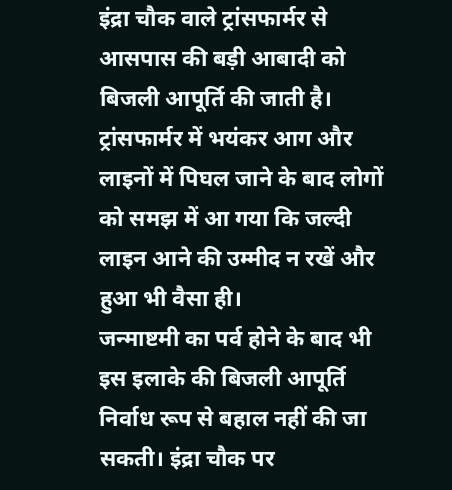इंद्रा चौक वाले ट्रांसफार्मर से आसपास की बड़ी आबादी को बिजली आपूर्ति की जाती है। ट्रांसफार्मर में भयंकर आग और लाइनों में पिघल जाने के बाद लोगों को समझ में आ गया कि जल्दी लाइन आने की उम्मीद न रखें और हुआ भी वैसा ही।
जन्माष्टमी का पर्व होने के बाद भी इस इलाके की बिजली आपूर्ति निर्वाध रूप से बहाल नहीं की जा सकती। इंद्रा चौक पर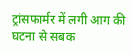ट्रांसफार्मर में लगी आग की घटना से सबक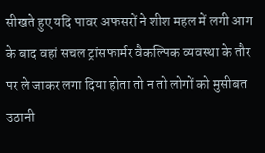सीखते हुए यदि पावर अफसरों ने शीश महल में लगी आग के बाद वहां सचल ट्रांसफार्मर वैकल्पिक व्यवस्था के तौर पर ले जाकर लगा दिया होता तो न तो लोगों को मुसीबत उठानी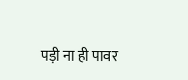पड़ी ना ही पावर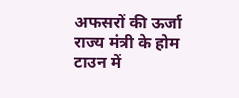अफसरों की ऊर्जा राज्य मंत्री के होम टाउन में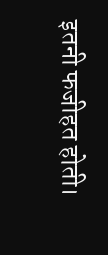इतनी फजीहत होती।